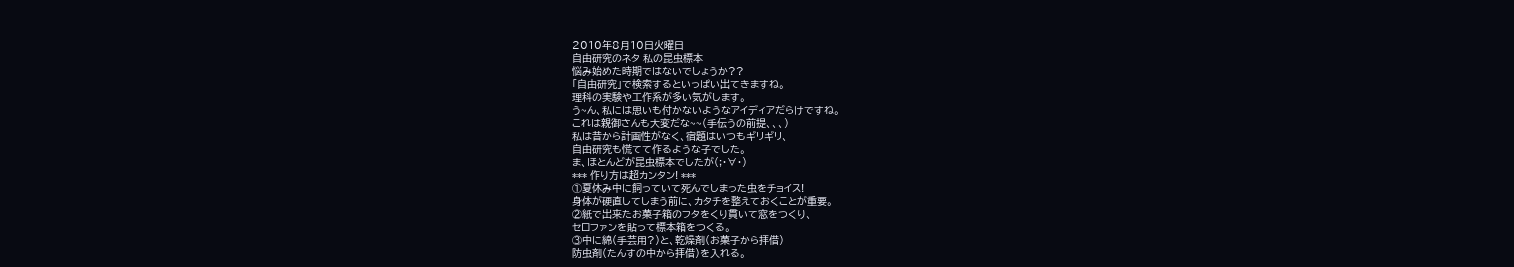2010年8月10日火曜日
自由研究のネタ 私の昆虫標本
悩み始めた時期ではないでしょうか??
「自由研究」で検索するといっぱい出てきますね。
理科の実験や工作系が多い気がします。
う~ん、私には思いも付かないようなアイディアだらけですね。
これは親御さんも大変だな~~(手伝うの前提、、、)
私は昔から計画性がなく、宿題はいつもギリギリ、
自由研究も慌てて作るような子でした。
ま、ほとんどが昆虫標本でしたが(;・∀・)
*** 作り方は超カンタン! ***
①夏休み中に飼っていて死んでしまった虫をチョイス!
身体が硬直してしまう前に、カタチを整えておくことが重要。
②紙で出来たお菓子箱のフタをくり貫いて窓をつくり、
セロファンを貼って標本箱をつくる。
③中に綿(手芸用?)と、乾燥剤(お菓子から拝借)
防虫剤(たんすの中から拝借)を入れる。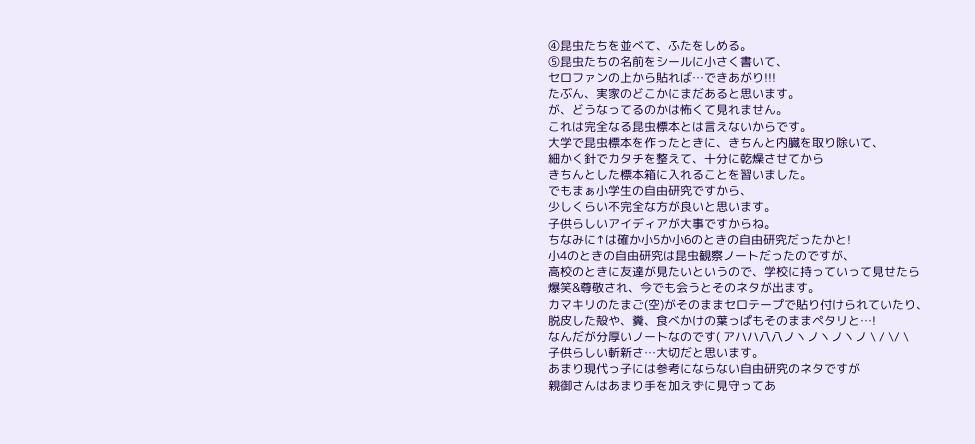④昆虫たちを並べて、ふたをしめる。
⑤昆虫たちの名前をシールに小さく書いて、
セロファンの上から貼れば…できあがり!!!
たぶん、実家のどこかにまだあると思います。
が、どうなってるのかは怖くて見れません。
これは完全なる昆虫標本とは言えないからです。
大学で昆虫標本を作ったときに、きちんと内臓を取り除いて、
細かく針でカタチを整えて、十分に乾燥させてから
きちんとした標本箱に入れることを習いました。
でもまぁ小学生の自由研究ですから、
少しくらい不完全な方が良いと思います。
子供らしいアイディアが大事ですからね。
ちなみに↑は確か小5か小6のときの自由研究だったかと!
小4のときの自由研究は昆虫観察ノートだったのですが、
高校のときに友達が見たいというので、学校に持っていって見せたら
爆笑&尊敬され、今でも会うとそのネタが出ます。
カマキリのたまご(空)がそのままセロテープで貼り付けられていたり、
脱皮した殻や、糞、食べかけの葉っぱもそのままペタリと…!
なんだが分厚いノートなのです( アハハ八八ノヽノヽノヽノ \ / \/ \
子供らしい斬新さ…大切だと思います。
あまり現代っ子には参考にならない自由研究のネタですが
親御さんはあまり手を加えずに見守ってあ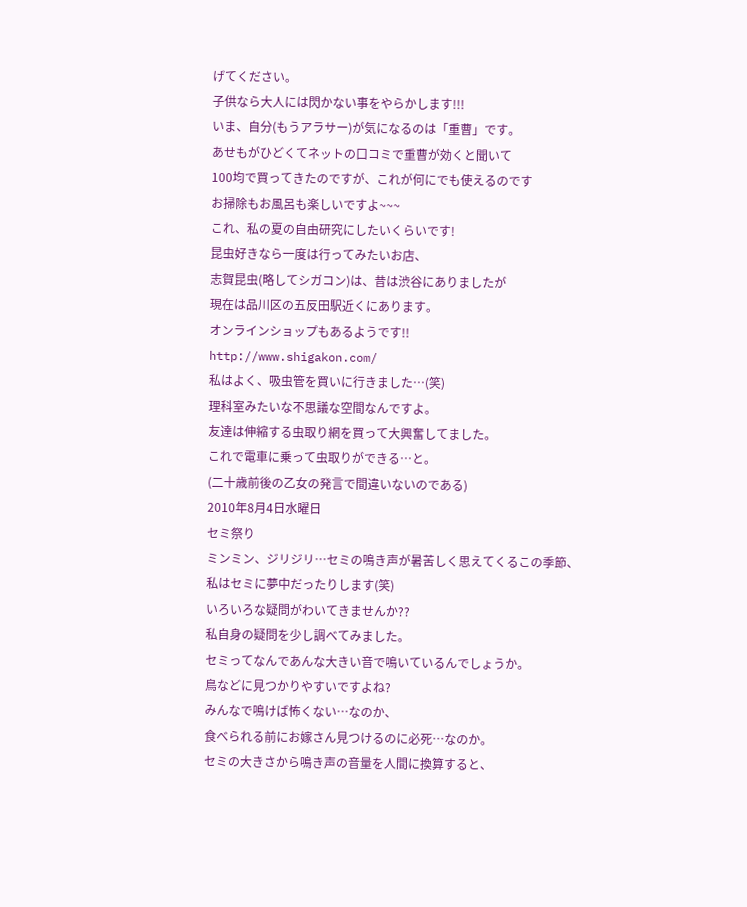げてください。
子供なら大人には閃かない事をやらかします!!!
いま、自分(もうアラサー)が気になるのは「重曹」です。
あせもがひどくてネットの口コミで重曹が効くと聞いて
100均で買ってきたのですが、これが何にでも使えるのです
お掃除もお風呂も楽しいですよ~~~
これ、私の夏の自由研究にしたいくらいです!
昆虫好きなら一度は行ってみたいお店、
志賀昆虫(略してシガコン)は、昔は渋谷にありましたが
現在は品川区の五反田駅近くにあります。
オンラインショップもあるようです!!
http://www.shigakon.com/
私はよく、吸虫管を買いに行きました…(笑)
理科室みたいな不思議な空間なんですよ。
友達は伸縮する虫取り網を買って大興奮してました。
これで電車に乗って虫取りができる…と。
(二十歳前後の乙女の発言で間違いないのである)
2010年8月4日水曜日
セミ祭り
ミンミン、ジリジリ…セミの鳴き声が暑苦しく思えてくるこの季節、
私はセミに夢中だったりします(笑)
いろいろな疑問がわいてきませんか??
私自身の疑問を少し調べてみました。
セミってなんであんな大きい音で鳴いているんでしょうか。
鳥などに見つかりやすいですよね?
みんなで鳴けば怖くない…なのか、
食べられる前にお嫁さん見つけるのに必死…なのか。
セミの大きさから鳴き声の音量を人間に換算すると、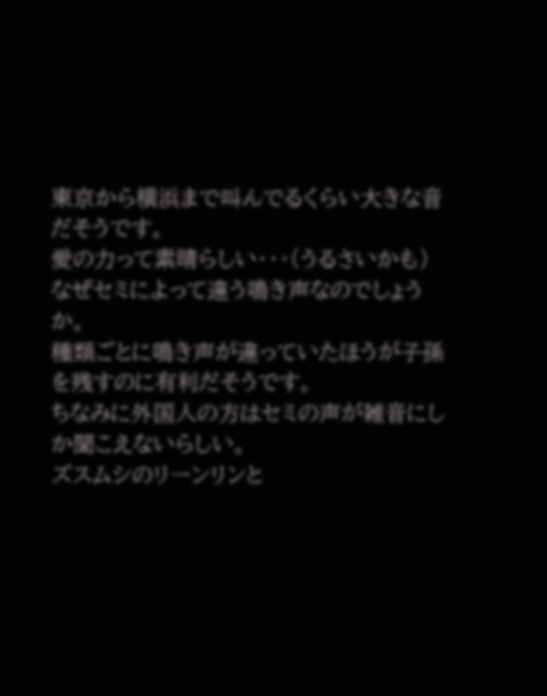東京から横浜まで叫んでるくらい大きな音だそうです。
愛の力って素晴らしい・・・(うるさいかも)
なぜセミによって違う鳴き声なのでしょうか。
種類ごとに鳴き声が違っていたほうが子孫を残すのに有利だそうです。
ちなみに外国人の方はセミの声が雑音にしか聞こえないらしい。
ズスムシのリーンリンと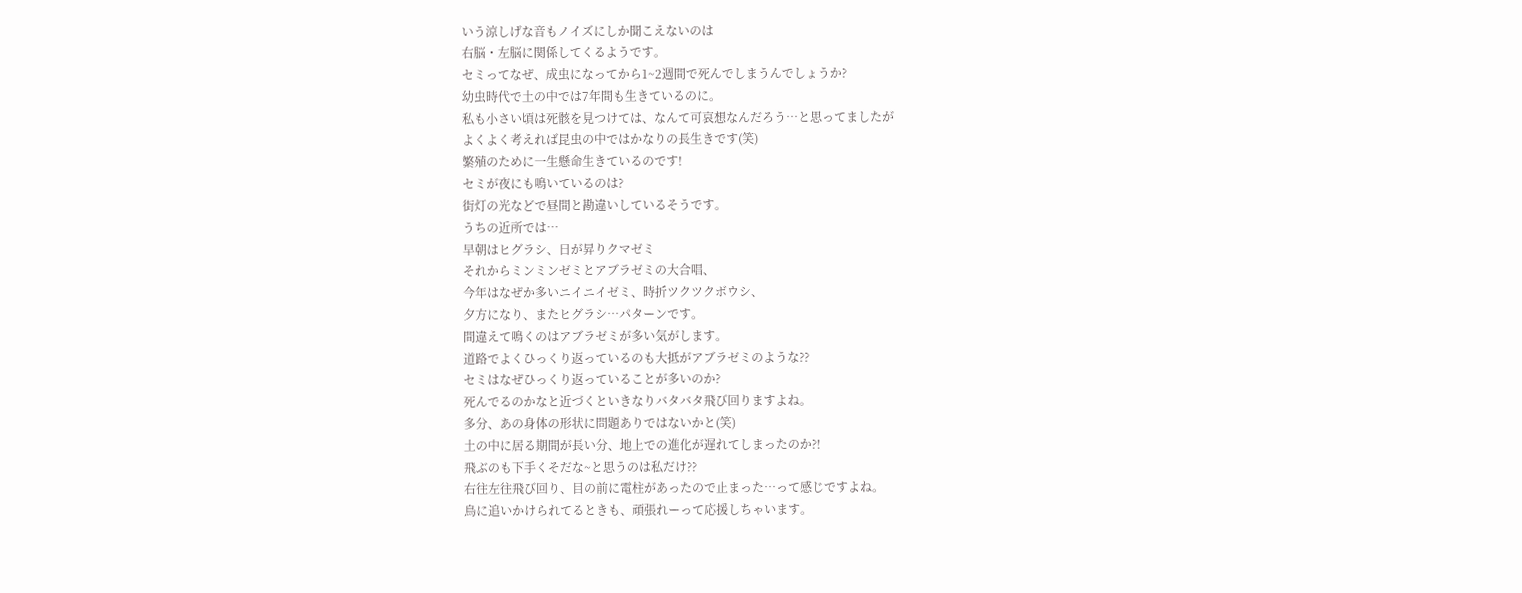いう涼しげな音もノイズにしか聞こえないのは
右脳・左脳に関係してくるようです。
セミってなぜ、成虫になってから1~2週間で死んでしまうんでしょうか?
幼虫時代で土の中では7年間も生きているのに。
私も小さい頃は死骸を見つけては、なんて可哀想なんだろう…と思ってましたが
よくよく考えれば昆虫の中ではかなりの長生きです(笑)
繁殖のために一生懸命生きているのです!
セミが夜にも鳴いているのは?
街灯の光などで昼間と勘違いしているそうです。
うちの近所では…
早朝はヒグラシ、日が昇りクマゼミ
それからミンミンゼミとアブラゼミの大合唱、
今年はなぜか多いニイニイゼミ、時折ツクツクボウシ、
夕方になり、またヒグラシ…パターンです。
間違えて鳴くのはアブラゼミが多い気がします。
道路でよくひっくり返っているのも大抵がアブラゼミのような??
セミはなぜひっくり返っていることが多いのか?
死んでるのかなと近づくといきなりバタバタ飛び回りますよね。
多分、あの身体の形状に問題ありではないかと(笑)
土の中に居る期間が長い分、地上での進化が遅れてしまったのか?!
飛ぶのも下手くそだな~と思うのは私だけ??
右往左往飛び回り、目の前に電柱があったので止まった…って感じですよね。
鳥に追いかけられてるときも、頑張れーって応援しちゃいます。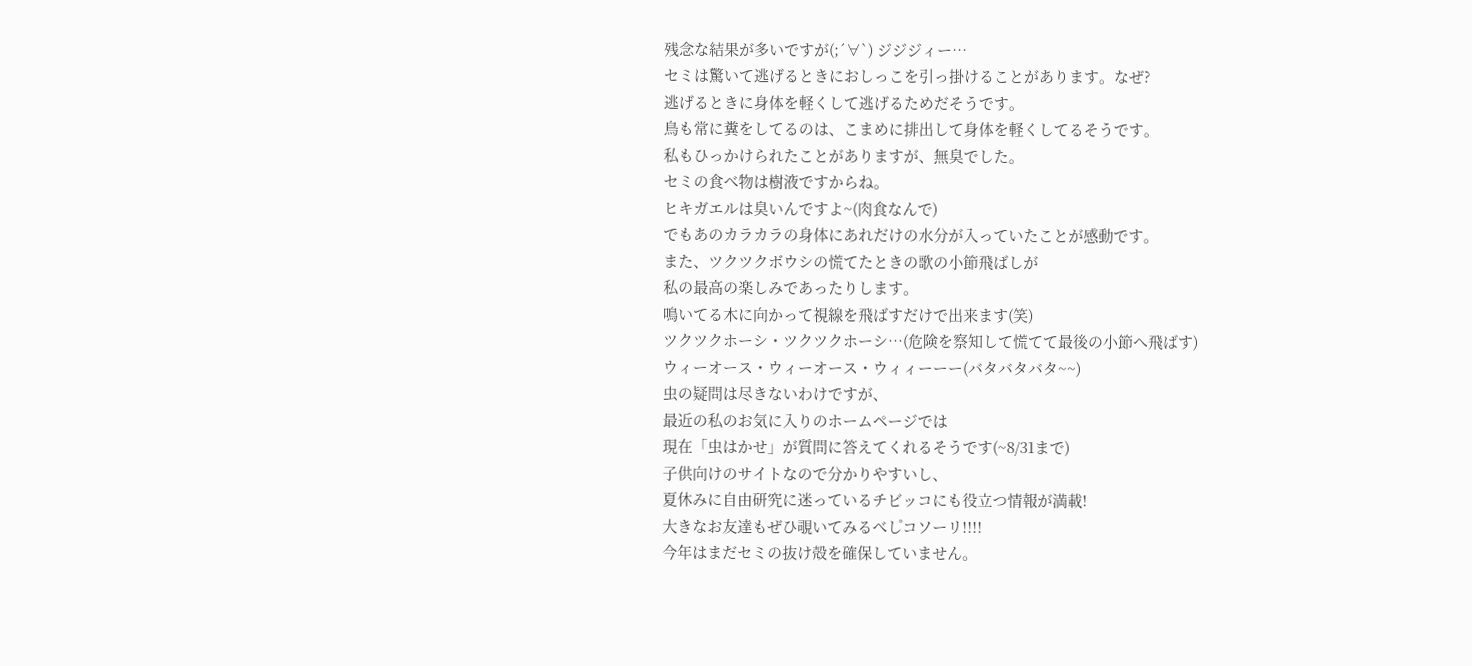残念な結果が多いですが(;´∀`) ジジジィー…
セミは驚いて逃げるときにおしっこを引っ掛けることがあります。なぜ?
逃げるときに身体を軽くして逃げるためだそうです。
鳥も常に糞をしてるのは、こまめに排出して身体を軽くしてるそうです。
私もひっかけられたことがありますが、無臭でした。
セミの食べ物は樹液ですからね。
ヒキガエルは臭いんですよ~(肉食なんで)
でもあのカラカラの身体にあれだけの水分が入っていたことが感動です。
また、ツクツクボウシの慌てたときの歌の小節飛ばしが
私の最高の楽しみであったりします。
鳴いてる木に向かって視線を飛ばすだけで出来ます(笑)
ツクツクホーシ・ツクツクホーシ…(危険を察知して慌てて最後の小節へ飛ばす)
ウィーオース・ウィーオース・ウィィーーー(バタバタバタ~~)
虫の疑問は尽きないわけですが、
最近の私のお気に入りのホームページでは
現在「虫はかせ」が質問に答えてくれるそうです(~8/31まで)
子供向けのサイトなので分かりやすいし、
夏休みに自由研究に迷っているチビッコにも役立つ情報が満載!
大きなお友達もぜひ覗いてみるべし゚コソーリ!!!!
今年はまだセミの抜け殻を確保していません。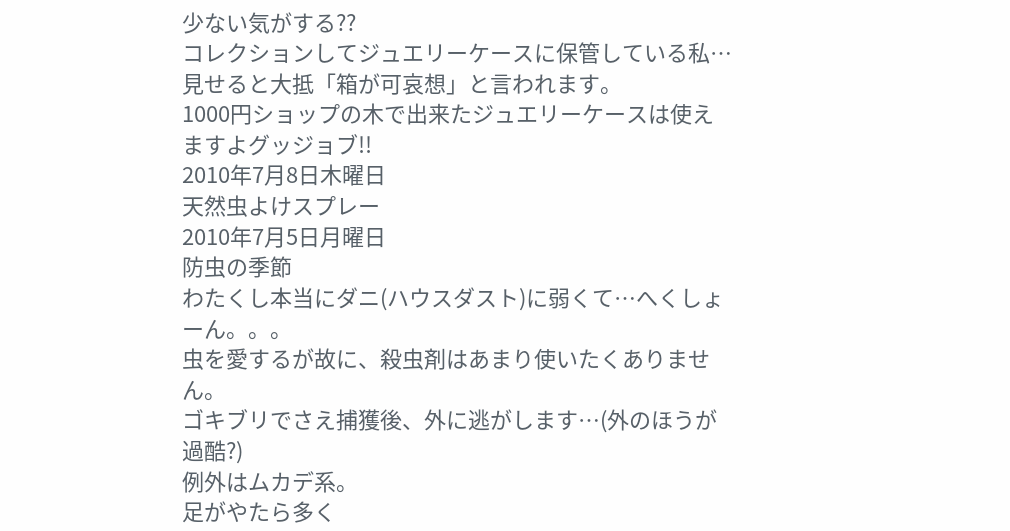少ない気がする??
コレクションしてジュエリーケースに保管している私…
見せると大抵「箱が可哀想」と言われます。
1000円ショップの木で出来たジュエリーケースは使えますよグッジョブ!!
2010年7月8日木曜日
天然虫よけスプレー
2010年7月5日月曜日
防虫の季節
わたくし本当にダニ(ハウスダスト)に弱くて…へくしょーん。。。
虫を愛するが故に、殺虫剤はあまり使いたくありません。
ゴキブリでさえ捕獲後、外に逃がします…(外のほうが過酷?)
例外はムカデ系。
足がやたら多く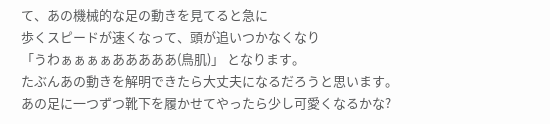て、あの機械的な足の動きを見てると急に
歩くスピードが速くなって、頭が追いつかなくなり
「うわぁぁぁぁあああああ(鳥肌)」 となります。
たぶんあの動きを解明できたら大丈夫になるだろうと思います。
あの足に一つずつ靴下を履かせてやったら少し可愛くなるかな?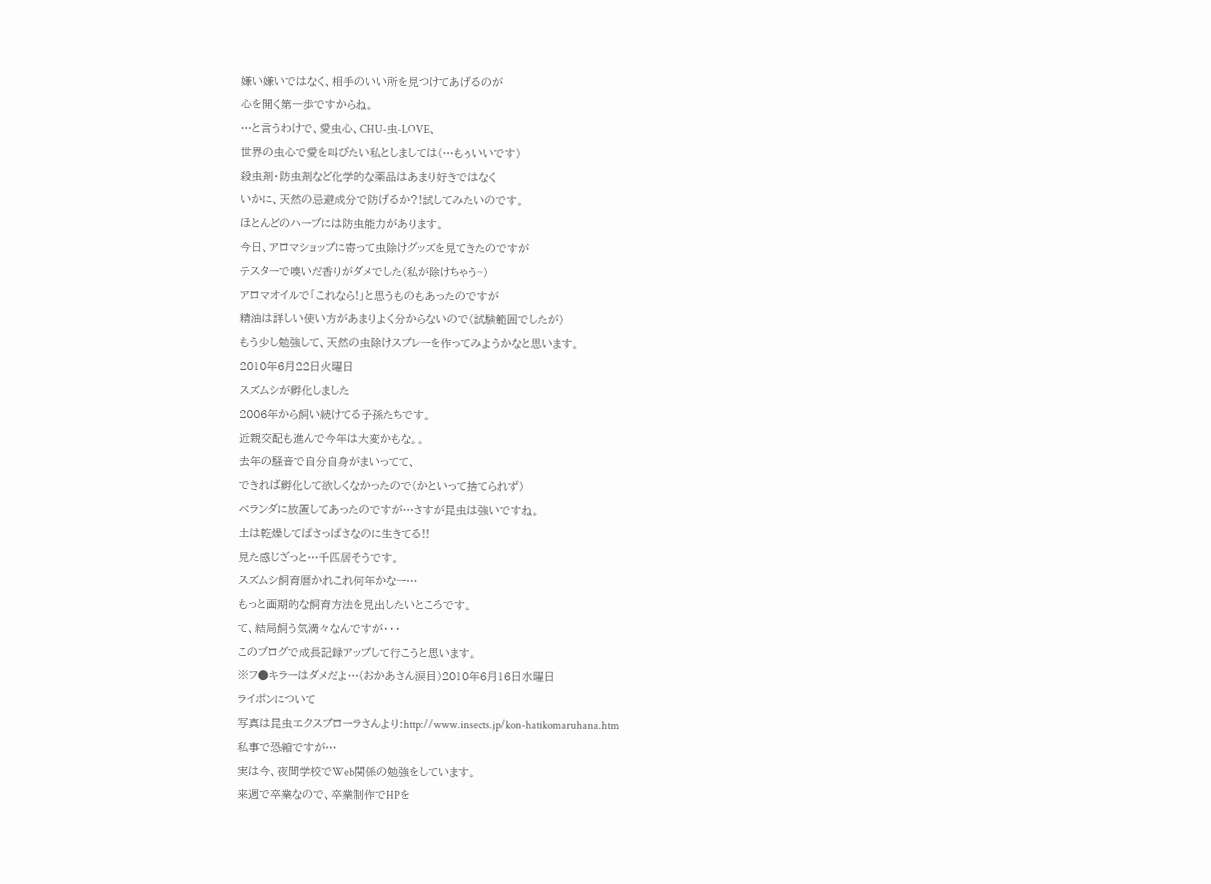嫌い嫌いではなく、相手のいい所を見つけてあげるのが
心を開く第一歩ですからね。
…と言うわけで、愛虫心、CHU-虫-LOVE、
世界の虫心で愛を叫びたい私としましては(…もぅいいです)
殺虫剤・防虫剤など化学的な薬品はあまり好きではなく
いかに、天然の忌避成分で防げるか?!試してみたいのです。
ほとんどのハーブには防虫能力があります。
今日、アロマショップに寄って虫除けグッズを見てきたのですが
テスターで嗅いだ香りがダメでした(私が除けちゃう~)
アロマオイルで「これなら!」と思うものもあったのですが
精油は詳しい使い方があまりよく分からないので(試験範囲でしたが)
もう少し勉強して、天然の虫除けスプレーを作ってみようかなと思います。
2010年6月22日火曜日
スズムシが孵化しました
2006年から飼い続けてる子孫たちです。
近親交配も進んで今年は大変かもな。。
去年の騒音で自分自身がまいってて、
できれば孵化して欲しくなかったので(かといって捨てられず)
ベランダに放置してあったのですが…さすが昆虫は強いですね。
土は乾燥してぱさっぱさなのに生きてる!!
見た感じざっと…千匹居そうです。
スズムシ飼育暦かれこれ何年かなー…
もっと画期的な飼育方法を見出したいところです。
て、結局飼う気満々なんですが・・・
このブログで成長記録アップして行こうと思います。
※フ●キラーはダメだよ…(おかあさん涙目)2010年6月16日水曜日
ライポンについて
写真は昆虫エクスプローラさんより:http://www.insects.jp/kon-hatikomaruhana.htm
私事で恐縮ですが…
実は今、夜間学校でWeb関係の勉強をしています。
来週で卒業なので、卒業制作でHPを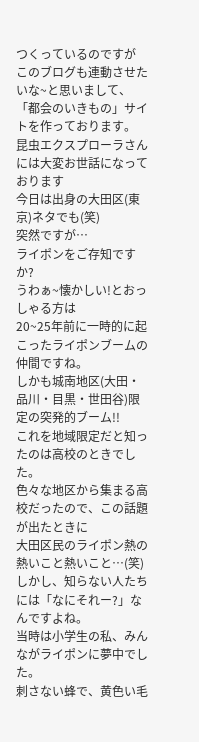つくっているのですが
このブログも連動させたいな~と思いまして、
「都会のいきもの」サイトを作っております。
昆虫エクスプローラさんには大変お世話になっております
今日は出身の大田区(東京)ネタでも(笑)
突然ですが…
ライポンをご存知ですか?
うわぁ~懐かしい!とおっしゃる方は
20~25年前に一時的に起こったライポンブームの仲間ですね。
しかも城南地区(大田・品川・目黒・世田谷)限定の突発的ブーム!!
これを地域限定だと知ったのは高校のときでした。
色々な地区から集まる高校だったので、この話題が出たときに
大田区民のライポン熱の熱いこと熱いこと…(笑)
しかし、知らない人たちには「なにそれー?」なんですよね。
当時は小学生の私、みんながライポンに夢中でした。
刺さない蜂で、黄色い毛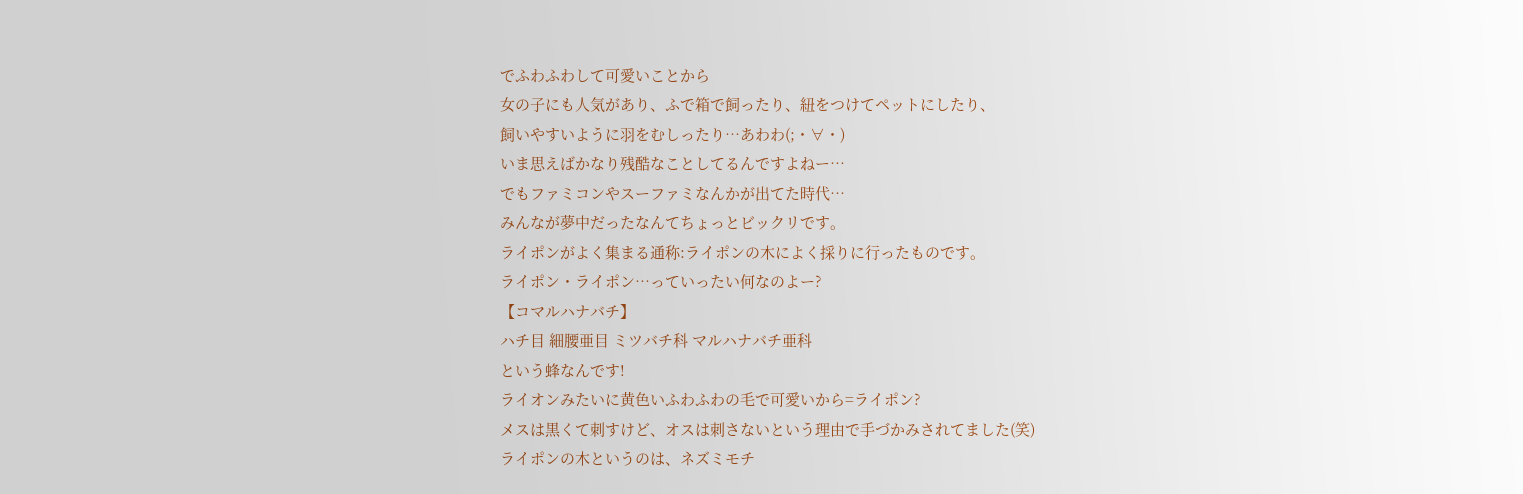でふわふわして可愛いことから
女の子にも人気があり、ふで箱で飼ったり、紐をつけてペットにしたり、
飼いやすいように羽をむしったり…あわわ(;・∀・)
いま思えばかなり残酷なことしてるんですよねー…
でもファミコンやスーファミなんかが出てた時代…
みんなが夢中だったなんてちょっとビックリです。
ライポンがよく集まる通称:ライポンの木によく採りに行ったものです。
ライポン・ライポン…っていったい何なのよー?
【コマルハナバチ】
ハチ目 細腰亜目 ミツバチ科 マルハナバチ亜科
という蜂なんです!
ライオンみたいに黄色いふわふわの毛で可愛いから=ライポン?
メスは黒くて刺すけど、オスは刺さないという理由で手づかみされてました(笑)
ライポンの木というのは、ネズミモチ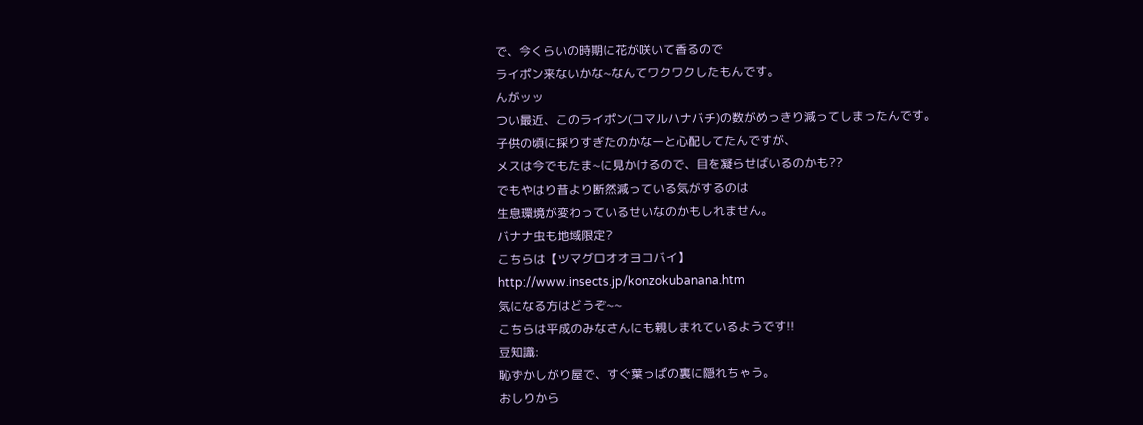で、今くらいの時期に花が咲いて香るので
ライポン来ないかな~なんてワクワクしたもんです。
んがッッ
つい最近、このライポン(コマルハナバチ)の数がめっきり減ってしまったんです。
子供の頃に採りすぎたのかなーと心配してたんですが、
メスは今でもたま~に見かけるので、目を凝らせばいるのかも??
でもやはり昔より断然減っている気がするのは
生息環境が変わっているせいなのかもしれません。
バナナ虫も地域限定?
こちらは【ツマグロオオヨコバイ】
http://www.insects.jp/konzokubanana.htm
気になる方はどうぞ~~
こちらは平成のみなさんにも親しまれているようです!!
豆知識:
恥ずかしがり屋で、すぐ葉っぱの裏に隠れちゃう。
おしりから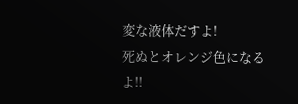変な液体だすよ!
死ぬとオレンジ色になるよ!!